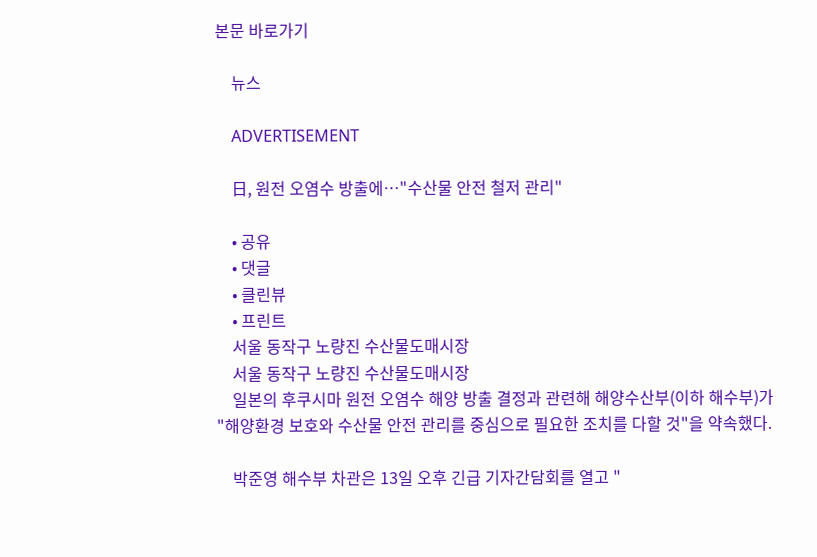본문 바로가기

    뉴스

    ADVERTISEMENT

    日, 원전 오염수 방출에…"수산물 안전 철저 관리"

    • 공유
    • 댓글
    • 클린뷰
    • 프린트
    서울 동작구 노량진 수산물도매시장
    서울 동작구 노량진 수산물도매시장
    일본의 후쿠시마 원전 오염수 해양 방출 결정과 관련해 해양수산부(이하 해수부)가 "해양환경 보호와 수산물 안전 관리를 중심으로 필요한 조치를 다할 것"을 약속했다.

    박준영 해수부 차관은 13일 오후 긴급 기자간담회를 열고 "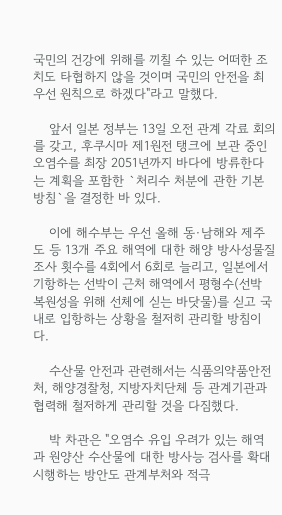국민의 건강에 위해를 끼칠 수 있는 어떠한 조치도 타협하지 않을 것이며 국민의 안전을 최우선 원칙으로 하겠다"라고 말했다.

    앞서 일본 정부는 13일 오전 관계 각료 회의를 갖고, 후쿠시마 제1원전 탱크에 보관 중인 오염수를 최장 2051년까지 바다에 방류한다는 계획을 포함한 `처리수 처분에 관한 기본 방침`을 결정한 바 있다.

    이에 해수부는 우선 올해 동·남해와 제주도 등 13개 주요 해역에 대한 해양 방사성물질 조사 횟수를 4회에서 6회로 늘리고, 일본에서 기항하는 선박이 근처 해역에서 평형수(선박 복원성을 위해 선체에 싣는 바닷물)를 싣고 국내로 입항하는 상황을 철저히 관리할 방침이다.

    수산물 안전과 관련해서는 식품의약품안전처, 해양경찰청, 지방자치단체 등 관계기관과 협력해 철저하게 관리할 것을 다짐했다.

    박 차관은 "오염수 유입 우려가 있는 해역과 원양산 수산물에 대한 방사능 검사를 확대 시행하는 방안도 관계부처와 적극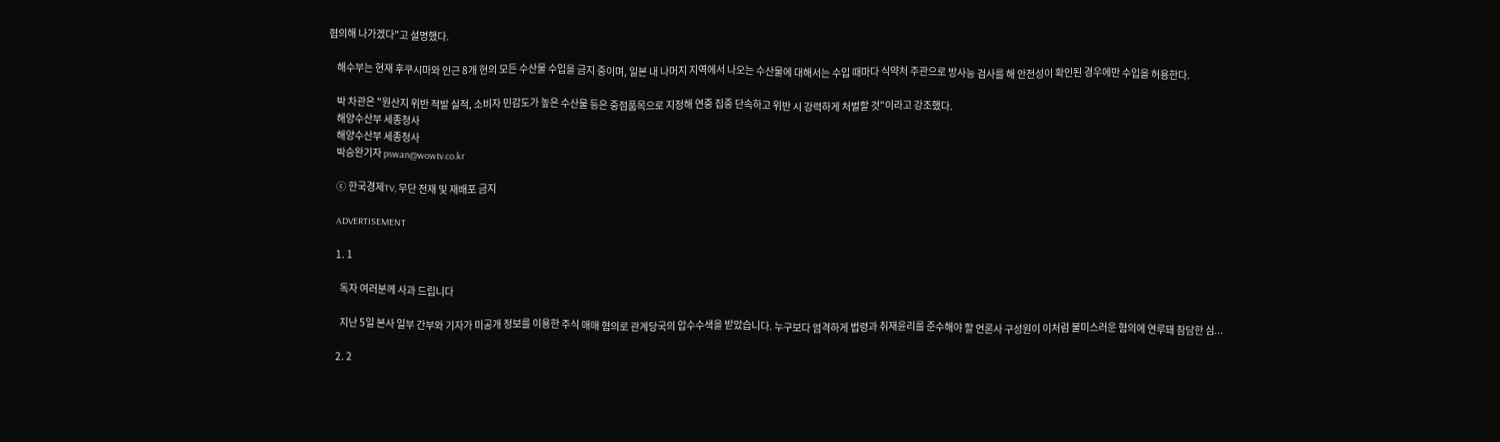협의해 나가겠다"고 설명했다.

    해수부는 현재 후쿠시마와 인근 8개 현의 모든 수산물 수입을 금지 중이며, 일본 내 나머지 지역에서 나오는 수산물에 대해서는 수입 때마다 식약처 주관으로 방사능 검사를 해 안전성이 확인된 경우에만 수입을 허용한다.

    박 차관은 "원산지 위반 적발 실적, 소비자 민감도가 높은 수산물 등은 중점품목으로 지정해 연중 집중 단속하고 위반 시 강력하게 처벌할 것"이라고 강조했다.
    해양수산부 세종청사
    해양수산부 세종청사
    박승완기자 pswan@wowtv.co.kr

    ⓒ 한국경제TV, 무단 전재 및 재배포 금지

    ADVERTISEMENT

    1. 1

      독자 여러분께 사과 드립니다

      지난 5일 본사 일부 간부와 기자가 미공개 정보를 이용한 주식 매매 혐의로 관계당국의 압수수색을 받았습니다. 누구보다 엄격하게 법령과 취재윤리를 준수해야 할 언론사 구성원이 이처럼 불미스러운 혐의에 연루돼 참담한 심...

    2. 2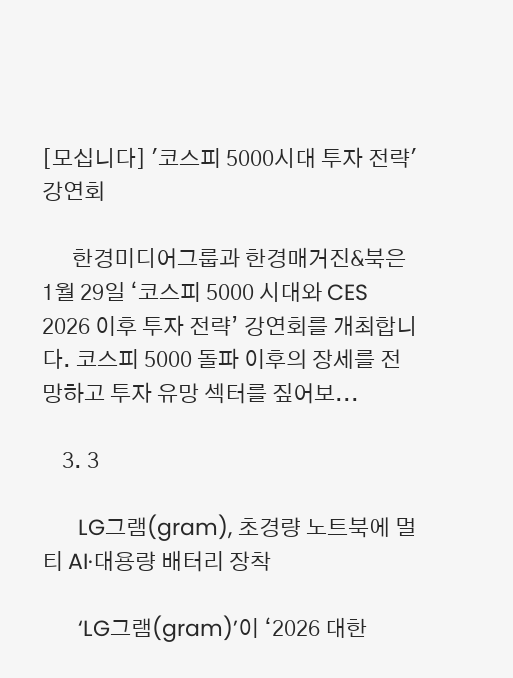[모십니다] '코스피 5000시대 투자 전략' 강연회

      한경미디어그룹과 한경매거진&북은 1월 29일 ‘코스피 5000 시대와 CES 2026 이후 투자 전략’ 강연회를 개최합니다. 코스피 5000 돌파 이후의 장세를 전망하고 투자 유망 섹터를 짚어보...

    3. 3

      LG그램(gram), 초경량 노트북에 멀티 AI·대용량 배터리 장착

      ‘LG그램(gram)’이 ‘2026 대한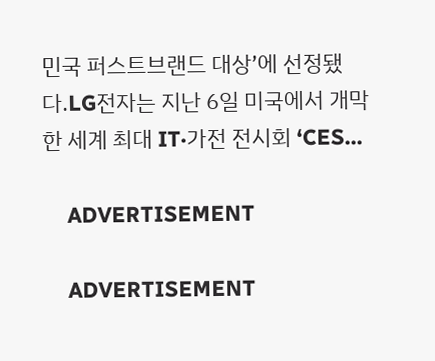민국 퍼스트브랜드 대상’에 선정됐다.LG전자는 지난 6일 미국에서 개막한 세계 최대 IT·가전 전시회 ‘CES...

    ADVERTISEMENT

    ADVERTISEMENT